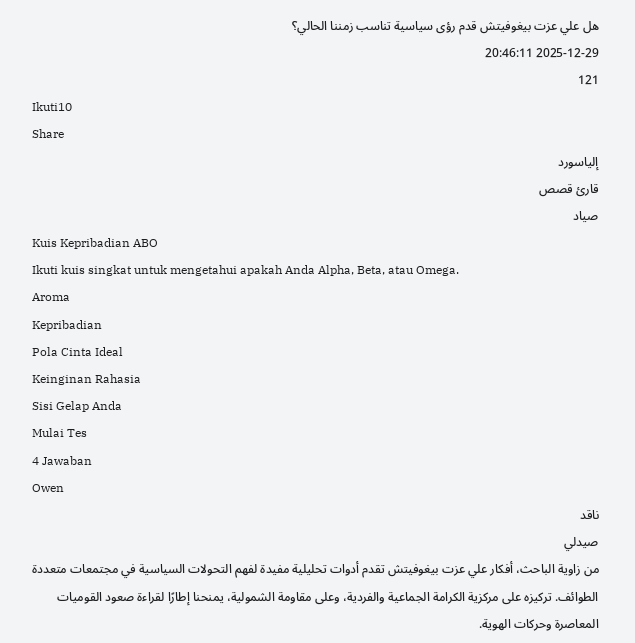هل علي عزت بيغوفيتش قدم رؤى سياسية تناسب زمننا الحالي؟
2025-12-29 20:46:11
121
Ikuti10
Share
إلياسورد
قارئ قصص
صياد
Kuis Kepribadian ABO
Ikuti kuis singkat untuk mengetahui apakah Anda Alpha, Beta, atau Omega.
Aroma
Kepribadian
Pola Cinta Ideal
Keinginan Rahasia
Sisi Gelap Anda
Mulai Tes
4 Jawaban
Owen
ناقد
صيدلي
من زاوية الباحث، أفكار علي عزت بيغوفيتش تقدم أدوات تحليلية مفيدة لفهم التحولات السياسية في مجتمعات متعددة الطوائف. تركيزه على مركزية الكرامة الجماعية والفردية، وعلى مقاومة الشمولية، يمنحنا إطارًا لقراءة صعود القوميات المعاصرة وحركات الهوية.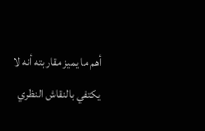أهم ما يميز مقاربته أنه لا يكتفي بالنقاش النظري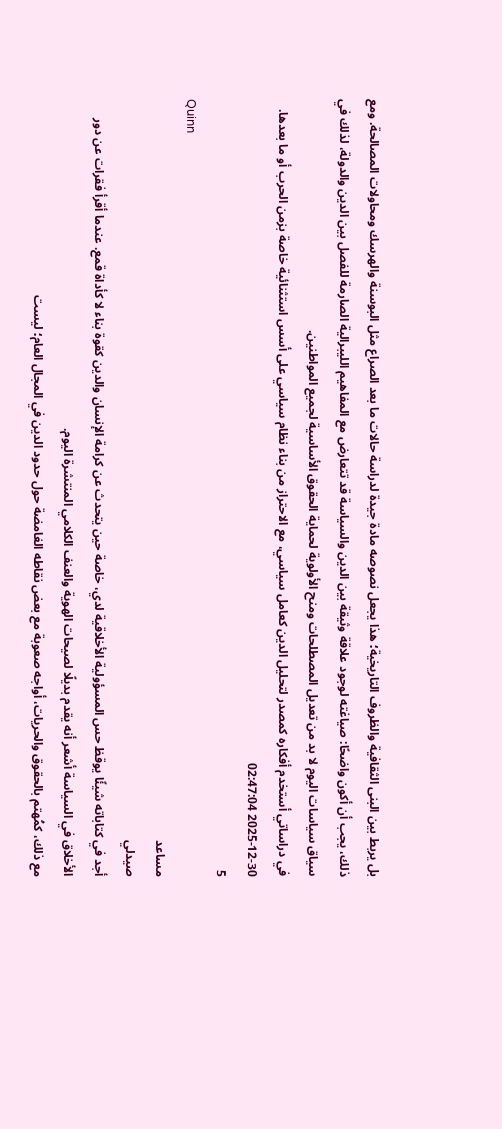بل يربط بين البنى الثقافية والظروف التاريخية؛ هذا يجعل نصوصه مادة جيدة لدراسة حالات ما بعد الصراع مثل البوسنة والهرسك ومحاولات المصالحة. ومع ذلك، يجب أن أكون واضحًا: صياغته لوجود علاقة وثيقة بين الدين والسياسة قد تتعارض مع المفاهيم الليبرالية الصارمة للفصل بين الدين والدولة، لذلك في سياق سياسات اليوم لا بد من تعديل المصطلحات ومنح الأولوية لحماية الحقوق الأساسية لجميع المواطنين.
في دراساتي أستخدم أفكاره كمصدر لتحليل الدين كعامل سياسي، مع الاحتراز من بناء نظام سياسي على أسس استثنائية خاصة بزمن الحرب أو ما بعدها.
2025-12-30 02:47:04
5
Quinn
مساعد
صيدلي
أجد في كتاباته شيئًا يوقظ حس المسؤولية الأخلاقية لدي، خاصة حين يتحدث عن كرامة الإنسان والدين كقوة بناء لا كأداة قمع. عندما أقرأ فقرات عن دور الأخلاق في السياسة أشعر أنه يقدم بديلًا لصيحات الهوية والعنف الكلامي المنتشرة اليوم.
مع ذلك، كمُهتم بالحقوق والحريات، أواجه صعوبة مع بعض نقاطه الغامضة حول حدود الدين في المجال العام؛ ليست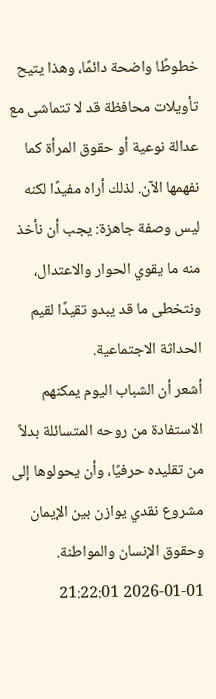خطوطًا واضحة دائمًا، وهذا يتيح تأويلات محافظة قد لا تتماشى مع عدالة نوعية أو حقوق المرأة كما نفهمها الآن. لذلك أراه مفيدًا لكنه ليس وصفة جاهزة: يجب أن نأخذ منه ما يقوي الحوار والاعتدال، ونتخطى ما قد يبدو تقيدًا لقيم الحداثة الاجتماعية.
أشعر أن الشباب اليوم يمكنهم الاستفادة من روحه المتسائلة بدلاً من تقليده حرفيًا، وأن يحولوها إلى مشروع نقدي يوازن بين الإيمان وحقوق الإنسان والمواطنة.
2026-01-01 21:22:01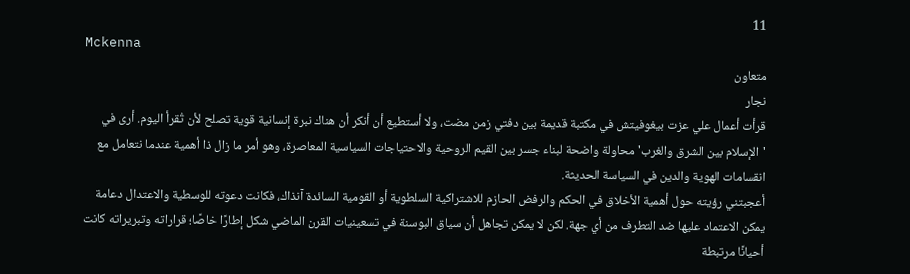11
Mckenna
متعاون
نجار
قرأت أعمال علي عزت بيغوفيتش في مكتبة قديمة بين دفتي زمن مضت، ولا أستطيع أن أنكر أن هناك نبرة إنسانية قوية تصلح لأن تُقرأ اليوم. أرى في 'الإسلام بين الشرق والغرب' محاولة واضحة لبناء جسر بين القيم الروحية والاحتياجات السياسية المعاصرة، وهو أمر ما زال ذا أهمية عندما نتعامل مع انقسامات الهوية والدين في السياسة الحديثة.
أعجبتني رؤيته حول أهمية الأخلاق في الحكم والرفض الحازم للاشتراكية السلطوية أو القومية السائدة آنذاك، فكانت دعوته للوسطية والاعتدال دعامة يمكن الاعتماد عليها ضد التطرف من أي جهة. لكن لا يمكن تجاهل أن سياق البوسنة في تسعينيات القرن الماضي شكل إطارًا خاصًا؛ قراراته وتبريراته كانت أحيانًا مرتبطة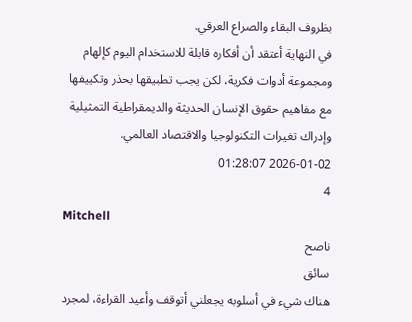بظروف البقاء والصراع العرقي.
في النهاية أعتقد أن أفكاره قابلة للاستخدام اليوم كإلهام ومجموعة أدوات فكرية، لكن يجب تطبيقها بحذر وتكييفها مع مفاهيم حقوق الإنسان الحديثة والديمقراطية التمثيلية وإدراك تغيرات التكنولوجيا والاقتصاد العالمي.
2026-01-02 01:28:07
4
Mitchell
ناصح
سائق
هناك شيء في أسلوبه يجعلني أتوقف وأعيد القراءة، لمجرد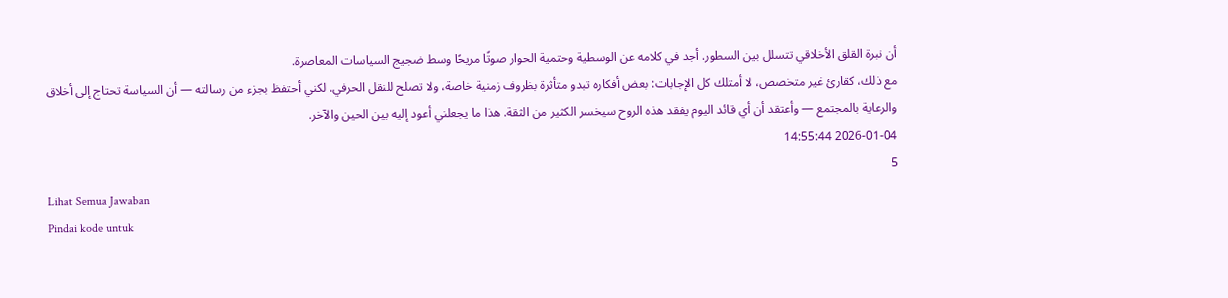أن نبرة القلق الأخلاقي تتسلل بين السطور. أجد في كلامه عن الوسطية وحتمية الحوار صوتًا مريحًا وسط ضجيج السياسات المعاصرة.
مع ذلك، كقارئ غير متخصص، لا أمتلك كل الإجابات: بعض أفكاره تبدو متأثرة بظروف زمنية خاصة، ولا تصلح للنقل الحرفي. لكني أحتفظ بجزء من رسالته — أن السياسة تحتاج إلى أخلاق والرعاية بالمجتمع — وأعتقد أن أي قائد اليوم يفقد هذه الروح سيخسر الكثير من الثقة. هذا ما يجعلني أعود إليه بين الحين والآخر.
2026-01-04 14:55:44
5
Lihat Semua Jawaban
Pindai kode untuk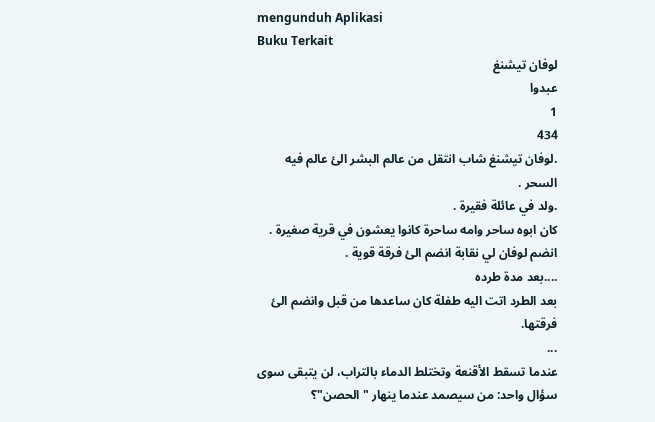mengunduh Aplikasi
Buku Terkait
لوفان تيشنغ
عبدوا
1
434
.لوفان تيشنغ شاب انتقل من عالم البشر الئ عالم فيه السحر .
.ولد في عائلة فقيرة .
كان ابوه ساحر وامه ساحرة كانوا يعشون في قرية صغيرة .
انضم لوفان لي نقابة انضم الئ فرقة قوية .
....بعد مدة طرده
بعد الطرد اتت اليه طفلة كان ساعدها من قبل وانضم الئ فرقتها.
...
عندما تسقط الأقنعة وتختلط الدماء بالتراب، لن يتبقى سوى سؤال واحد: من سيصمد عندما ينهار "الحصن"؟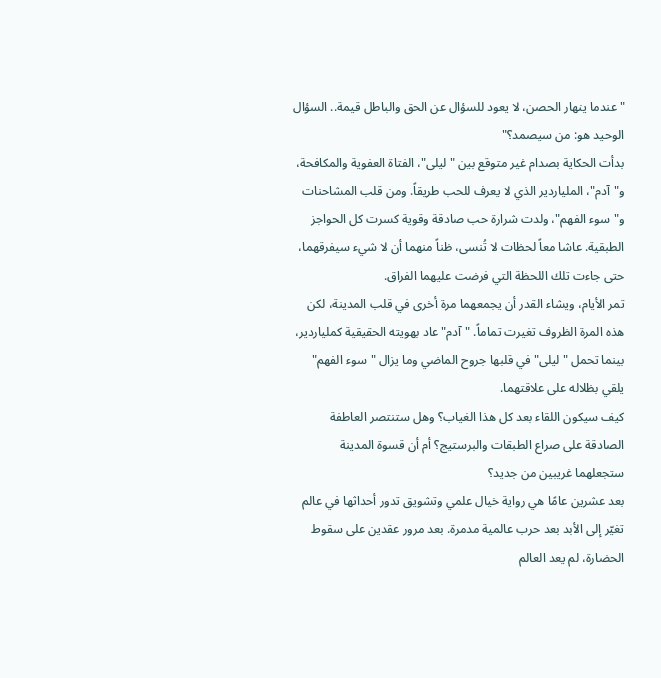"عندما ينهار الحصن، لا يعود للسؤال عن الحق والباطل قيمة.. السؤال الوحيد هو: من سيصمد؟"
بدأت الحكاية بصدام غير متوقع بين "ليلى"، الفتاة العفوية والمكافحة، و"آدم"، الملياردير الذي لا يعرف للحب طريقاً. ومن قلب المشاحنات و"سوء الفهم"، ولدت شرارة حب صادقة وقوية كسرت كل الحواجز الطبقية. عاشا معاً لحظات لا تُنسى، ظناً منهما أن لا شيء سيفرقهما، حتى جاءت تلك اللحظة التي فرضت عليهما الفراق.
تمر الأيام، ويشاء القدر أن يجمعهما مرة أخرى في قلب المدينة، لكن هذه المرة الظروف تغيرت تماماً. "آدم" عاد بهويته الحقيقية كملياردير، بينما تحمل "ليلى" في قلبها جروح الماضي وما يزال "سوء الفهم" يلقي بظلاله على علاقتهما.
كيف سيكون اللقاء بعد كل هذا الغياب؟ وهل ستنتصر العاطفة الصادقة على صراع الطبقات والبرستيج؟ أم أن قسوة المدينة ستجعلهما غريبين من جديد؟
بعد عشرين عامًا هي رواية خيال علمي وتشويق تدور أحداثها في عالم تغيّر إلى الأبد بعد حرب عالمية مدمرة. بعد مرور عقدين على سقوط الحضارة، لم يعد العالم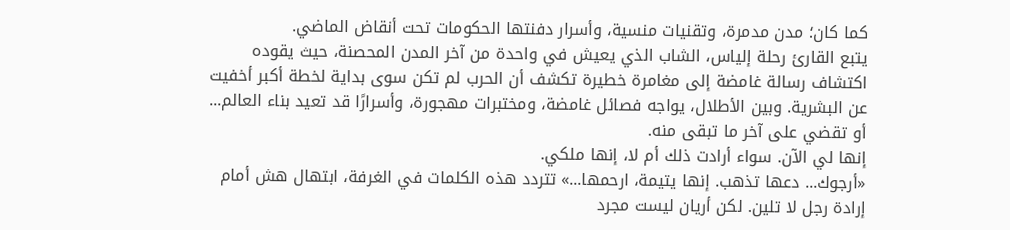كما كان؛ مدن مدمرة، وتقنيات منسية، وأسرار دفنتها الحكومات تحت أنقاض الماضي.
يتبع القارئ رحلة إلياس، الشاب الذي يعيش في واحدة من آخر المدن المحصنة، حيث يقوده اكتشاف رسالة غامضة إلى مغامرة خطيرة تكشف أن الحرب لم تكن سوى بداية لخطة أكبر أخفيت عن البشرية. وبين الأطلال، يواجه فصائل غامضة، ومختبرات مهجورة، وأسرارًا قد تعيد بناء العالم... أو تقضي على آخر ما تبقى منه.
إنها لي الآن. سواء أرادت ذلك أم لا، إنها ملكي.
«أرجوك... دعها تذهب. إنها يتيمة، ارحمها...» تتردد هذه الكلمات في الغرفة، ابتهال هش أمام إرادة رجل لا تلين. لكن أريان ليست مجرد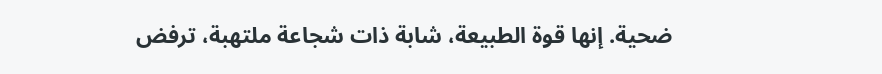ضحية. إنها قوة الطبيعة، شابة ذات شجاعة ملتهبة، ترفض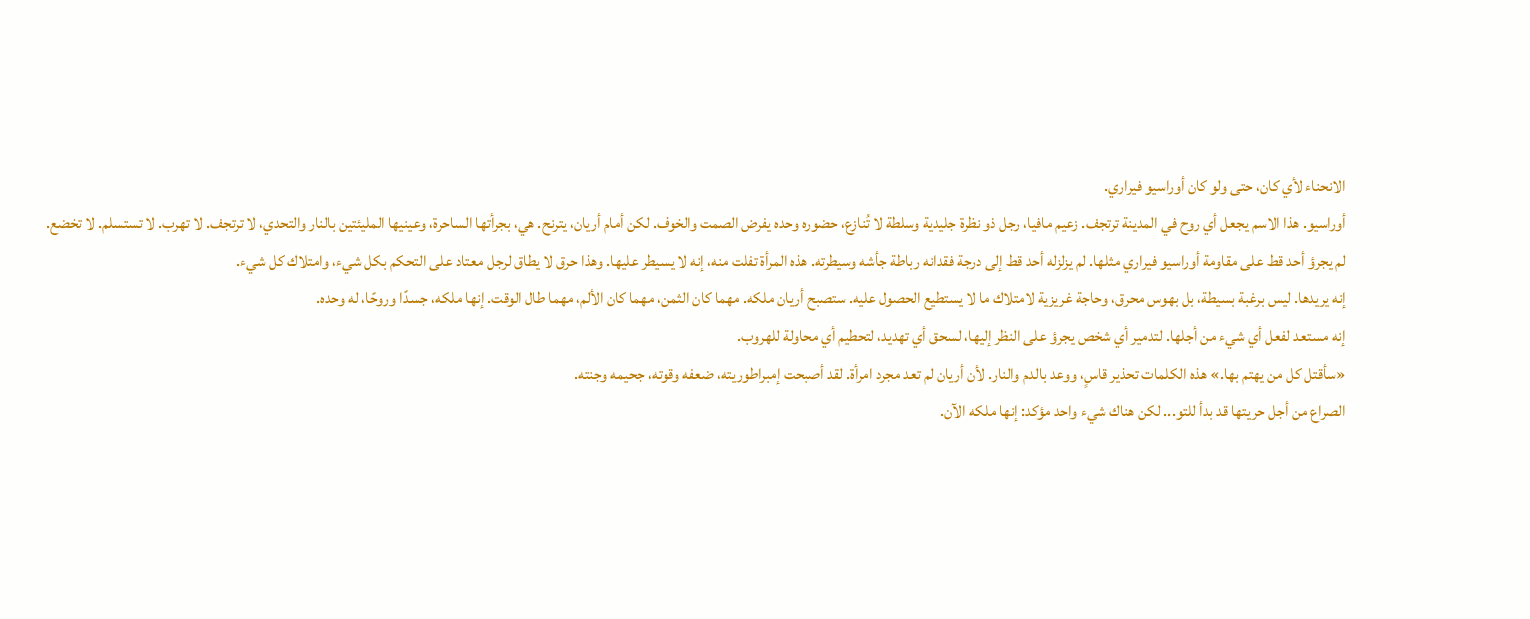الانحناء لأي كان، حتى ولو كان أوراسيو فيراري.
أوراسيو. هذا الاسم يجعل أي روح في المدينة ترتجف. زعيم مافيا، رجل ذو نظرة جليدية وسلطة لا تُنازع، حضوره وحده يفرض الصمت والخوف. لكن أمام أريان، يترنح. هي، بجرأتها الساحرة، وعينيها المليئتين بالنار والتحدي، لا ترتجف. لا تهرب. لا تستسلم. لا تخضع.
لم يجرؤ أحد قط على مقاومة أوراسيو فيراري مثلها. لم يزلزله أحد قط إلى درجة فقدانه رباطة جأشه وسيطرته. هذه المرأة تفلت منه، إنه لا يسيطر عليها. وهذا حرق لا يطاق لرجل معتاد على التحكم بكل شيء، وامتلاك كل شيء.
إنه يريدها. ليس برغبة بسيطة، بل بهوس محرق، وحاجة غريزية لامتلاك ما لا يستطيع الحصول عليه. ستصبح أريان ملكه. مهما كان الثمن، مهما كان الألم، مهما طال الوقت. إنها ملكه، جسدًا وروحًا، له وحده.
إنه مستعد لفعل أي شيء من أجلها. لتدمير أي شخص يجرؤ على النظر إليها، لسحق أي تهديد، لتحطيم أي محاولة للهروب.
«سأقتل كل من يهتم بها.» هذه الكلمات تحذير قاسٍ، ووعد بالدم والنار. لأن أريان لم تعد مجرد امرأة. لقد أصبحت إمبراطوريته، ضعفه وقوته، جحيمه وجنته.
الصراع من أجل حريتها قد بدأ للتو... لكن هناك شيء واحد مؤكد: إنها ملكه الآن.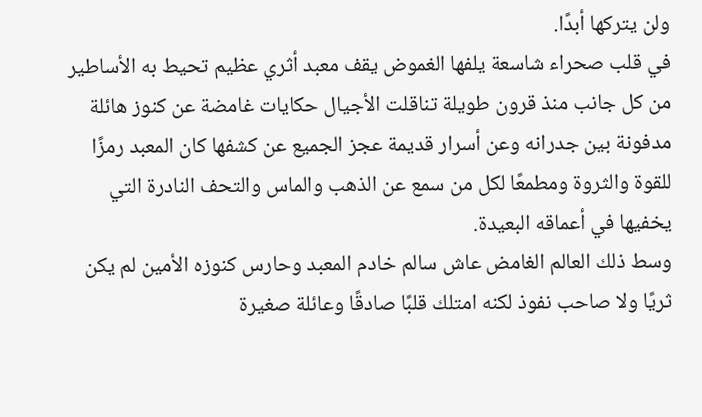ولن يتركها أبدًا.
في قلب صحراء شاسعة يلفها الغموض يقف معبد أثري عظيم تحيط به الأساطير من كل جانب منذ قرون طويلة تناقلت الأجيال حكايات غامضة عن كنوز هائلة مدفونة بين جدرانه وعن أسرار قديمة عجز الجميع عن كشفها كان المعبد رمزًا للقوة والثروة ومطمعًا لكل من سمع عن الذهب والماس والتحف النادرة التي يخفيها في أعماقه البعيدة.
وسط ذلك العالم الغامض عاش سالم خادم المعبد وحارس كنوزه الأمين لم يكن ثريًا ولا صاحب نفوذ لكنه امتلك قلبًا صادقًا وعائلة صغيرة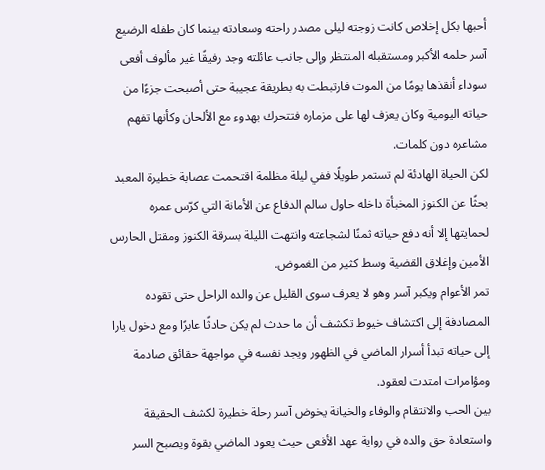أحبها بكل إخلاص كانت زوجته ليلى مصدر راحته وسعادته بينما كان طفله الرضيع آسر حلمه الأكبر ومستقبله المنتظر وإلى جانب عائلته وجد رفيقًا غير مألوف أفعى سوداء أنقذها يومًا من الموت فارتبطت به بطريقة عجيبة حتى أصبحت جزءًا من حياته اليومية وكان يعزف لها على مزماره فتتحرك بهدوء مع الألحان وكأنها تفهم مشاعره دون كلمات.
لكن الحياة الهادئة لم تستمر طويلًا ففي ليلة مظلمة اقتحمت عصابة خطيرة المعبد بحثًا عن الكنوز المخبأة داخله حاول سالم الدفاع عن الأمانة التي كرّس عمره لحمايتها إلا أنه دفع حياته ثمنًا لشجاعته وانتهت الليلة بسرقة الكنوز ومقتل الحارس الأمين وإغلاق القضية وسط كثير من الغموض.
تمر الأعوام ويكبر آسر وهو لا يعرف سوى القليل عن والده الراحل حتى تقوده المصادفة إلى اكتشاف خيوط تكشف أن ما حدث لم يكن حادثًا عابرًا ومع دخول يارا إلى حياته تبدأ أسرار الماضي في الظهور ويجد نفسه في مواجهة حقائق صادمة ومؤامرات امتدت لعقود.
بين الحب والانتقام والوفاء والخيانة يخوض آسر رحلة خطيرة لكشف الحقيقة واستعادة حق والده في رواية عهد الأفعى حيث يعود الماضي بقوة ويصبح السر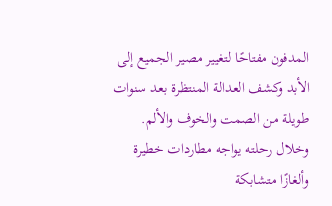المدفون مفتاحًا لتغيير مصير الجميع إلى الأبد وكشف العدالة المنتظرة بعد سنوات طويلة من الصمت والخوف والألم. وخلال رحلته يواجه مطاردات خطيرة وألغازًا متشابكة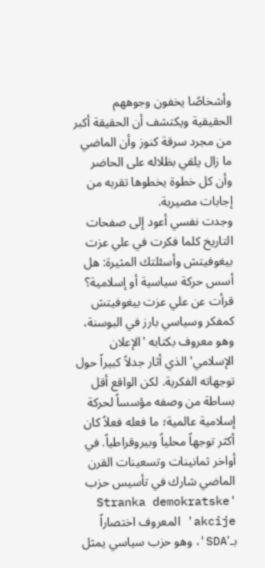وأشخاصًا يخفون وجوههم الحقيقية ويكتشف أن الحقيقة أكبر من مجرد سرقة كنوز وأن الماضي ما زال يلقي بظلاله على الحاضر وأن كل خطوة يخطوها تقربه من إجابات مصيرية.
وجدت نفسي أعود إلى صفحات التاريخ كلما فكرت في علي عزت بيغوفيتش وأسئلتك المثيرة: هل أسس حركة سياسية أو إسلامية؟
قرأت عن علي عزت بيغوفيتش كمفكر وسياسي بارز في البوسنة، وهو معروف بكتابه 'الإعلان الإسلامي' الذي أثار جدلاً كبيراً حول توجهاته الفكرية. لكن الواقع أقل بساطة من وصفه مؤسساً لحركة إسلامية عالمية؛ ما فعله فعلاً كان أكثر توجهاً محلياً وبيروقراطياً. في أواخر ثمانينات وتسعينات القرن الماضي شارك في تأسيس حزب 'Stranka demokratske akcije' المعروف اختصاراً بـ'SDA'، وهو حزب سياسي يمثل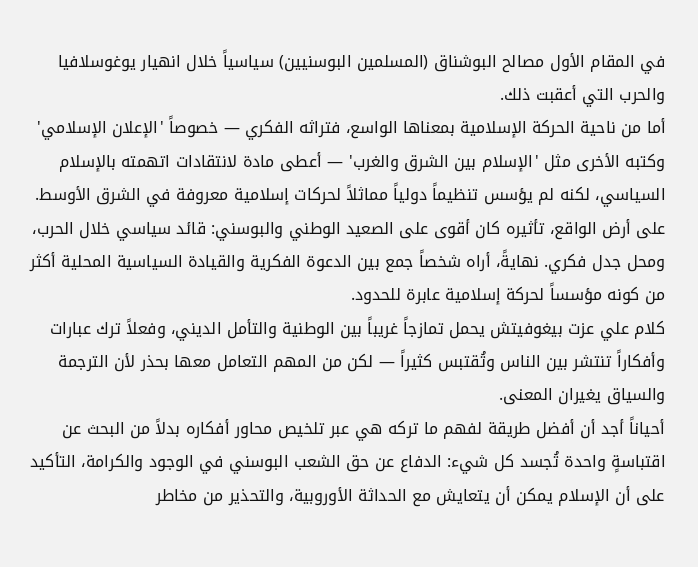في المقام الأول مصالح البوشناق (المسلمين البوسنيين) سياسياً خلال انهيار يوغوسلافيا والحرب التي أعقبت ذلك.
أما من ناحية الحركة الإسلامية بمعناها الواسع، فتراثه الفكري — خصوصاً 'الإعلان الإسلامي' وكتبه الأخرى مثل 'الإسلام بين الشرق والغرب' — أعطى مادة لانتقادات اتهمته بالإسلام السياسي، لكنه لم يؤسس تنظيماً دولياً مماثلاً لحركات إسلامية معروفة في الشرق الأوسط. على أرض الواقع، تأثيره كان أقوى على الصعيد الوطني والبوسني: قائد سياسي خلال الحرب، ومحل جدل فكري. نهايةً، أراه شخصاً جمع بين الدعوة الفكرية والقيادة السياسية المحلية أكثر من كونه مؤسساً لحركة إسلامية عابرة للحدود.
كلام علي عزت بيغوفيتش يحمل تمازجاً غريباً بين الوطنية والتأمل الديني، وفعلاً ترك عبارات وأفكاراً تنتشر بين الناس وتُقتبس كثيراً — لكن من المهم التعامل معها بحذر لأن الترجمة والسياق يغيران المعنى.
أحياناً أجد أن أفضل طريقة لفهم ما تركه هي عبر تلخيص محاور أفكاره بدلاً من البحث عن اقتباسةٍ واحدة تُجسد كل شيء: الدفاع عن حق الشعب البوسني في الوجود والكرامة، التأكيد على أن الإسلام يمكن أن يتعايش مع الحداثة الأوروبية، والتحذير من مخاطر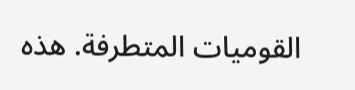القوميات المتطرفة. هذه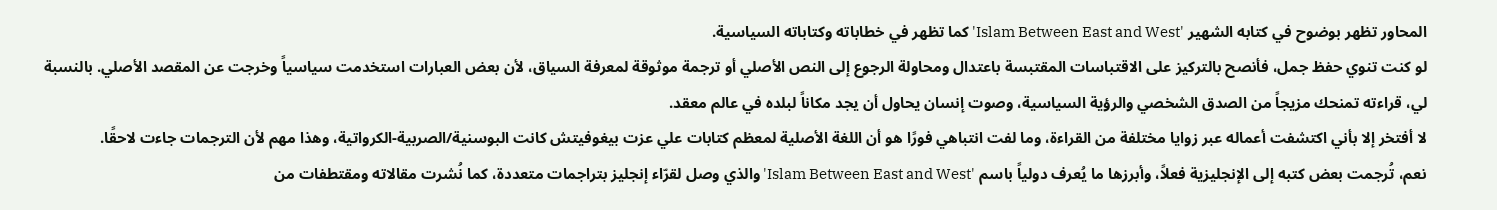المحاور تظهر بوضوح في كتابه الشهير 'Islam Between East and West' كما تظهر في خطاباته وكتاباته السياسية.
لو كنت تنوي حفظ جمل، فأنصح بالتركيز على الاقتباسات المقتبسة باعتدال ومحاولة الرجوع إلى النص الأصلي أو ترجمة موثوقة لمعرفة السياق، لأن بعض العبارات استخدمت سياسياً وخرجت عن المقصد الأصلي. بالنسبة لي، قراءته تمنحك مزيجاً من الصدق الشخصي والرؤية السياسية، وصوت إنسان يحاول أن يجد مكاناً لبلده في عالم معقد.
لا أفتخر إلا بأني اكتشفت أعماله عبر زوايا مختلفة من القراءة، وما لفت انتباهي فورًا هو أن اللغة الأصلية لمعظم كتابات علي عزت بيغوفيتش كانت البوسنية/الصربية-الكرواتية، وهذا مهم لأن الترجمات جاءت لاحقًا.
نعم، تُرجمت بعض كتبه إلى الإنجليزية فعلاً، وأبرزها ما يُعرف دولياً باسم 'Islam Between East and West' والذي وصل لقرّاء إنجليز بتراجمات متعددة، كما نُشرت مقالاته ومقتطفات من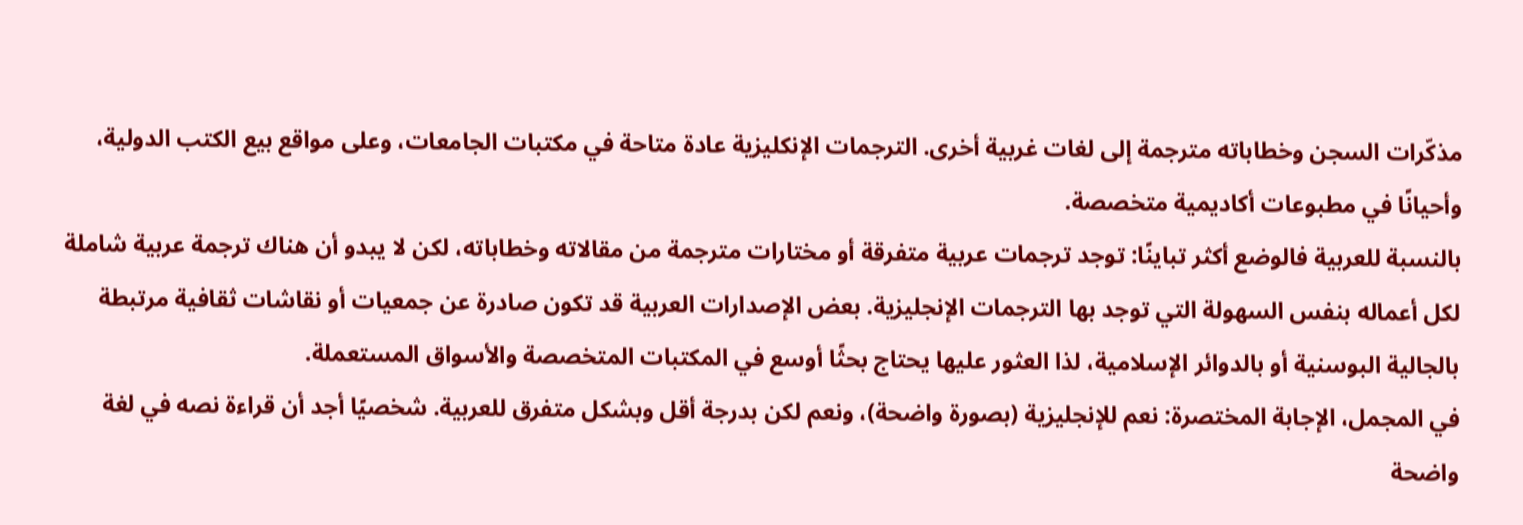مذكّرات السجن وخطاباته مترجمة إلى لغات غربية أخرى. الترجمات الإنكليزية عادة متاحة في مكتبات الجامعات، وعلى مواقع بيع الكتب الدولية، وأحيانًا في مطبوعات أكاديمية متخصصة.
بالنسبة للعربية فالوضع أكثر تباينًا: توجد ترجمات عربية متفرقة أو مختارات مترجمة من مقالاته وخطاباته، لكن لا يبدو أن هناك ترجمة عربية شاملة لكل أعماله بنفس السهولة التي توجد بها الترجمات الإنجليزية. بعض الإصدارات العربية قد تكون صادرة عن جمعيات أو نقاشات ثقافية مرتبطة بالجالية البوسنية أو بالدوائر الإسلامية، لذا العثور عليها يحتاج بحثًا أوسع في المكتبات المتخصصة والأسواق المستعملة.
في المجمل، الإجابة المختصرة: نعم للإنجليزية (بصورة واضحة)، ونعم لكن بدرجة أقل وبشكل متفرق للعربية. شخصيًا أجد أن قراءة نصه في لغة واضحة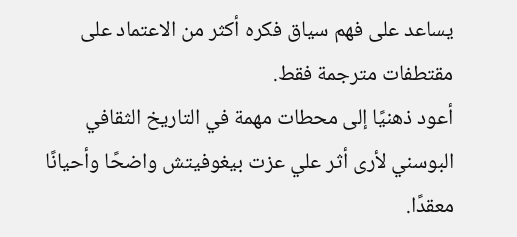يساعد على فهم سياق فكره أكثر من الاعتماد على مقتطفات مترجمة فقط.
أعود ذهنيًا إلى محطات مهمة في التاريخ الثقافي البوسني لأرى أثر علي عزت بيغوفيتش واضحًا وأحيانًا معقدًا.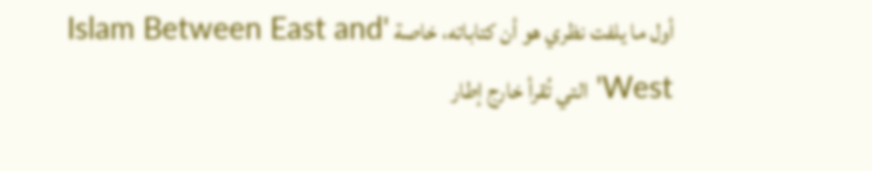أول ما يلفت نظري هو أن كتاباته، خاصة 'Islam Between East and West' التي تُقرأ خارج إطار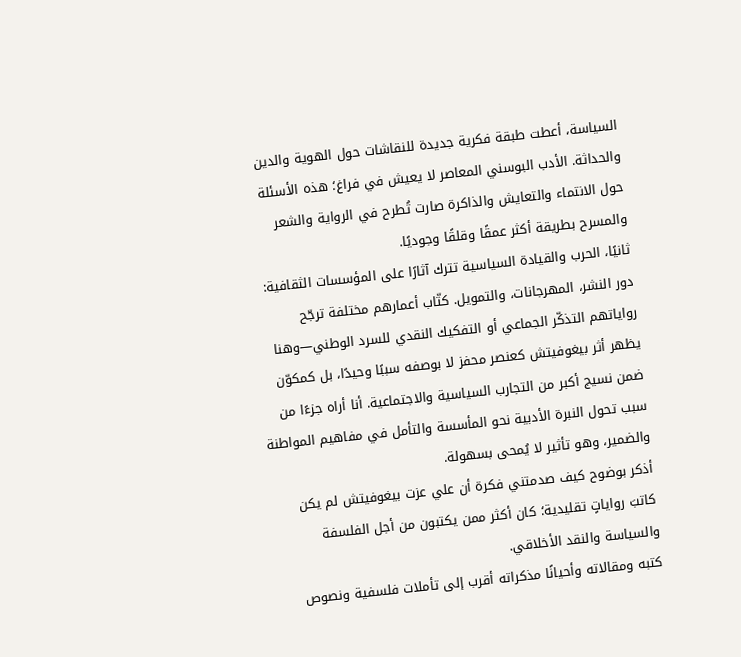السياسة، أعطت طبقة فكرية جديدة للنقاشات حول الهوية والدين والحداثة. الأدب البوسني المعاصر لا يعيش في فراغ؛ هذه الأسئلة حول الانتماء والتعايش والذاكرة صارت تُطرح في الرواية والشعر والمسرح بطريقة أكثر عمقًا وقلقًا وجوديًا.
ثانيًا، الحرب والقيادة السياسية تترك آثارًا على المؤسسات الثقافية: دور النشر، المهرجانات، والتمويل. كتّاب أعمارهم مختلفة ترجّح رواياتهم التذكّر الجماعي أو التفكيك النقدي للسرد الوطني—وهنا يظهر أثر بيغوفيتش كعنصر محفز لا بوصفه سببًا وحيدًا، بل كمكوّن ضمن نسيج أكبر من التجارب السياسية والاجتماعية. أنا أراه جزءًا من سبب تحول النبرة الأدبية نحو المأسسة والتأمل في مفاهيم المواطنة والضمير، وهو تأثير لا يُمحى بسهولة.
أذكر بوضوح كيف صدمتني فكرة أن علي عزت بيغوفيتش لم يكن كاتبَ رواياتٍ تقليدية؛ كان أكثر ممن يكتبون من أجل الفلسفة والسياسة والنقد الأخلاقي.
كتبه ومقالاته وأحيانًا مذكراته أقرب إلى تأملات فلسفية ونصوص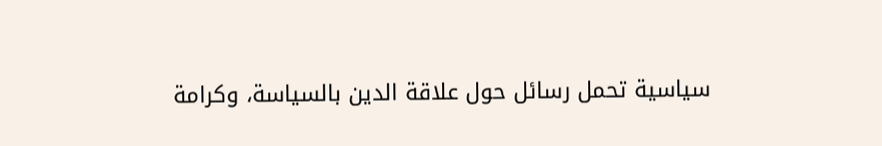سياسية تحمل رسائل حول علاقة الدين بالسياسة، وكرامة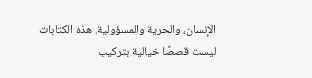الإنسان، والحرية والمسؤولية. هذه الكتابات ليست قصصًا خيالية بتركيب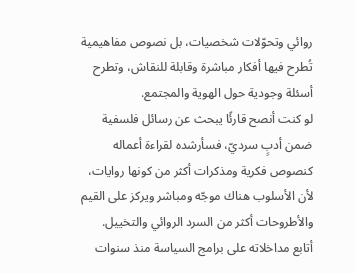روائي وتحوّلات شخصيات، بل نصوص مفاهيمية تُطرح فيها أفكار مباشرة وقابلة للنقاش، وتطرح أسئلة وجودية حول الهوية والمجتمع.
لو كنت أنصح قارئًا يبحث عن رسائل فلسفية ضمن أدبٍ سرديّ، فسأرشده لقراءة أعماله كنصوص فكرية ومذكرات أكثر من كونها روايات، لأن الأسلوب هناك موجّه ومباشر ويركز على القيم والأطروحات أكثر من السرد الروائي والتخييل.
أتابع مداخلاته على برامج السياسة منذ سنوات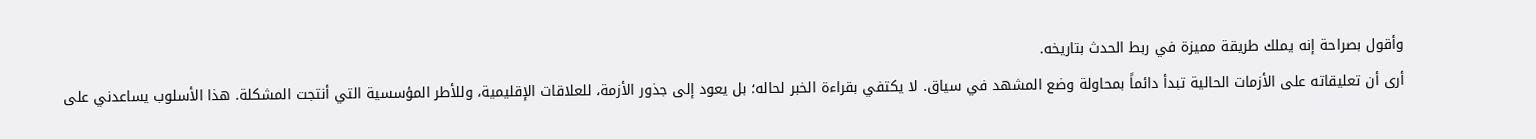وأقول بصراحة إنه يملك طريقة مميزة في ربط الحدث بتاريخه.
أرى أن تعليقاته على الأزمات الحالية تبدأ دائماً بمحاولة وضع المشهد في سياق. لا يكتفي بقراءة الخبر لحاله؛ بل يعود إلى جذور الأزمة، للعلاقات الإقليمية، وللأطر المؤسسية التي أنتجت المشكلة. هذا الأسلوب يساعدني على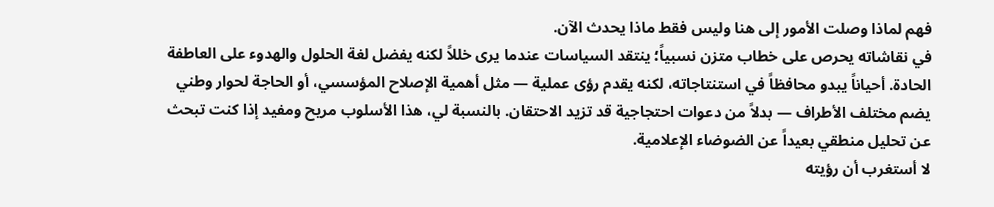فهم لماذا وصلت الأمور إلى هنا وليس فقط ماذا يحدث الآن.
في نقاشاته يحرص على خطاب متزن نسبياً؛ ينتقد السياسات عندما يرى خللاً لكنه يفضل لغة الحلول والهدوء على العاطفة الحادة. أحياناً يبدو محافظاً في استنتاجاته، لكنه يقدم رؤى عملية — مثل أهمية الإصلاح المؤسسي، أو الحاجة لحوار وطني يضم مختلف الأطراف — بدلاً من دعوات احتجاجية قد تزيد الاحتقان. بالنسبة لي، هذا الأسلوب مريح ومفيد إذا كنت تبحث عن تحليل منطقي بعيداً عن الضوضاء الإعلامية.
لا أستغرب أن رؤيته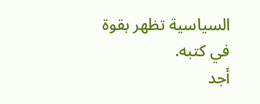السياسية تظهر بقوة في كتبه.
أجد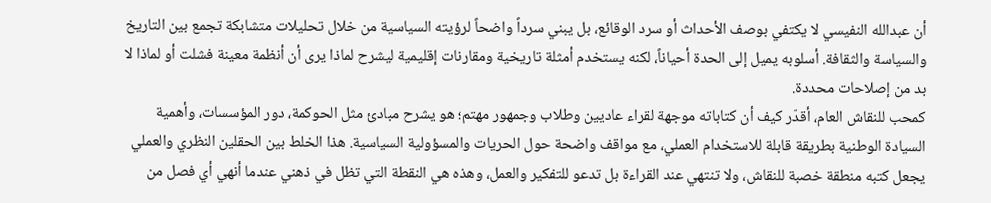أن عبدالله النفيسي لا يكتفي بوصف الأحداث أو سرد الوقائع، بل يبني سرداً واضحاً لرؤيته السياسية من خلال تحليلات متشابكة تجمع بين التاريخ والسياسة والثقافة. أسلوبه يميل إلى الحدة أحياناً، لكنه يستخدم أمثلة تاريخية ومقارنات إقليمية ليشرح لماذا يرى أن أنظمة معينة فشلت أو لماذا لا بد من إصلاحات محددة.
كمحب للنقاش العام، أقدّر كيف أن كتاباته موجهة لقراء عاديين وطلاب وجمهور مهتم؛ هو يشرح مبادئ مثل الحوكمة، دور المؤسسات، وأهمية السيادة الوطنية بطريقة قابلة للاستخدام العملي، مع مواقف واضحة حول الحريات والمسؤولية السياسية. هذا الخلط بين الحقلين النظري والعملي يجعل كتبه منطقة خصبة للنقاش، ولا تنتهي عند القراءة بل تدعو للتفكير والعمل، وهذه هي النقطة التي تظل في ذهني عندما أنهي أي فصل من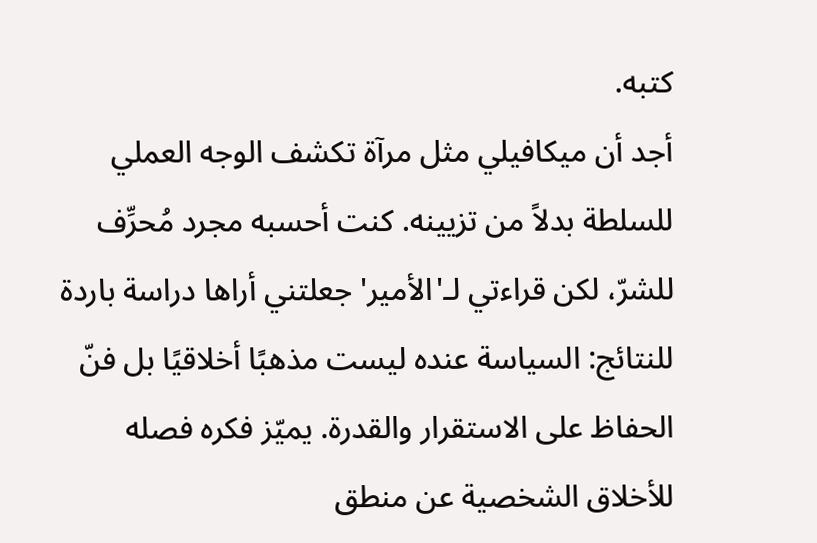كتبه.
أجد أن ميكافيلي مثل مرآة تكشف الوجه العملي للسلطة بدلاً من تزيينه. كنت أحسبه مجرد مُحرِّف للشرّ، لكن قراءتي لـ'الأمير' جعلتني أراها دراسة باردة للنتائج: السياسة عنده ليست مذهبًا أخلاقيًا بل فنّ الحفاظ على الاستقرار والقدرة. يميّز فكره فصله للأخلاق الشخصية عن منطق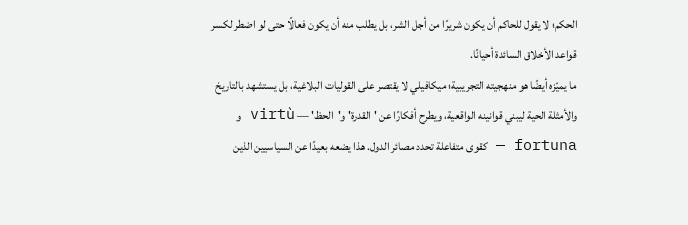الحكم؛ لا يقول للحاكم أن يكون شريرًا من أجل الشر، بل يطلب منه أن يكون فعالًا حتى لو اضطر لكسر قواعد الأخلاق السائدة أحيانًا.
ما يميّزه أيضًا هو منهجيته التجريبية؛ ميكافيلي لا يقتصر على القوليات البلاغية، بل يستشهد بالتاريخ والأمثلة الحية ليبني قوانينه الواقعية، ويطرح أفكارًا عن 'القدرة' و'الحظ' — virtù و fortuna — كقوى متفاعلة تحدد مصائر الدول. هذا يضعه بعيدًا عن السياسيين الذين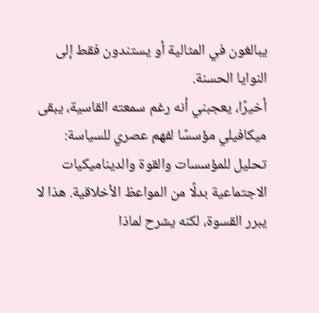يبالغون في المثالية أو يستندون فقط إلى النوايا الحسنة.
أخيرًا، يعجبني أنه رغم سمعته القاسية، يبقى ميكافيلي مؤسسًا لفهم عصري للسياسة: تحليل للمؤسسات والقوة والديناميكيات الاجتماعية بدلًا من المواعظ الأخلاقية. هذا لا يبرر القسوة، لكنه يشرح لماذا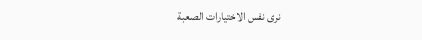نرى نفس الاختيارات الصعبة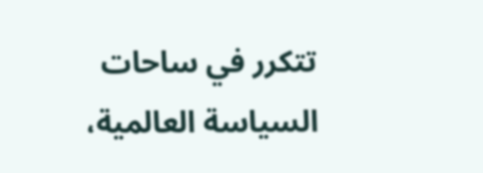تتكرر في ساحات السياسة العالمية،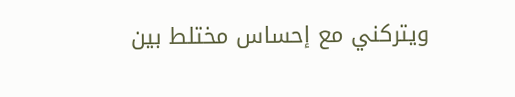ويتركني مع إحساس مختلط بين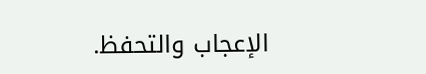الإعجاب والتحفظ.